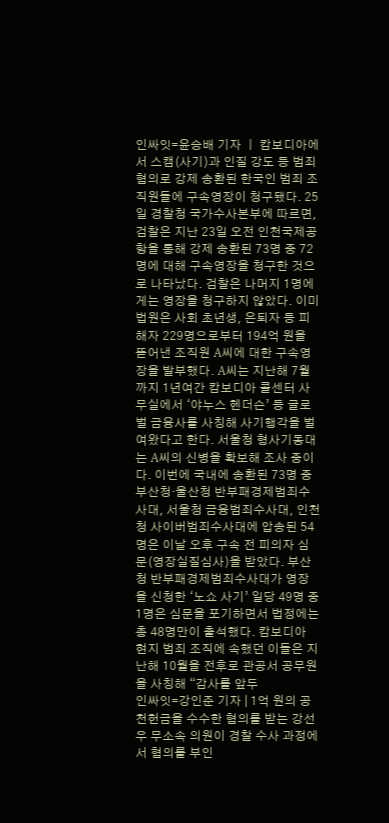인싸잇=윤승배 기자 ㅣ 캄보디아에서 스캠(사기)과 인질 강도 등 범죄 혐의로 강제 송환된 한국인 범죄 조직원들에 구속영장이 청구됐다. 25일 경찰청 국가수사본부에 따르면, 검찰은 지난 23일 오전 인천국제공항을 통해 강제 송환된 73명 중 72명에 대해 구속영장을 청구한 것으로 나타났다. 검찰은 나머지 1명에게는 영장을 청구하지 않았다. 이미 법원은 사회 초년생, 은퇴자 등 피해자 229명으로부터 194억 원을 뜯어낸 조직원 A씨에 대한 구속영장을 발부했다. A씨는 지난해 7월까지 1년여간 캄보디아 콜센터 사무실에서 ‘야누스 헨더슨’ 등 글로벌 금융사를 사칭해 사기행각을 벌여왔다고 한다. 서울청 형사기동대는 A씨의 신병을 확보해 조사 중이다. 이번에 국내에 송환된 73명 중 부산청·울산청 반부패경제범죄수사대, 서울청 금융범죄수사대, 인천청 사이버범죄수사대에 압송된 54명은 이날 오후 구속 전 피의자 심문(영장실질심사)을 받았다. 부산청 반부패경제범죄수사대가 영장을 신청한 ‘노쇼 사기’ 일당 49명 중 1명은 심문을 포기하면서 법정에는 총 48명만이 출석했다. 캄보디아 현지 범죄 조직에 속했던 이들은 지난해 10월을 전후로 관공서 공무원을 사칭해 “감사를 앞두
인싸잇=강인준 기자 | 1억 원의 공천헌금을 수수한 혐의를 받는 강선우 무소속 의원이 경찰 수사 과정에서 혐의를 부인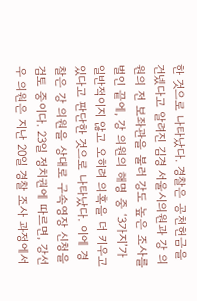한 것으로 나타났다. 경찰은 공천헌금을 건넸다고 알려진 김경 서울시의원과 강 의원의 전 보좌관을 불러 강도 높은 조사를 벌인 끝에, 강 의원의 해명 중 ‘3가지’가 일반적이지 않고 오히려 의혹을 더 키우고 있다고 판단한 것으로 나타났다. 이에 경찰은 강 의원을 상대로 구속영장 신청을 검토 중이다. 23일 정치권에 따르면, 강선우 의원은 지난 20일 경찰 조사 과정에서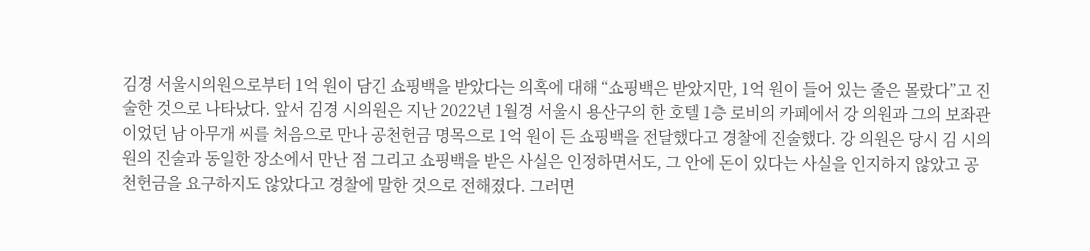김경 서울시의원으로부터 1억 원이 담긴 쇼핑백을 받았다는 의혹에 대해 “쇼핑백은 받았지만, 1억 원이 들어 있는 줄은 몰랐다”고 진술한 것으로 나타났다. 앞서 김경 시의원은 지난 2022년 1월경 서울시 용산구의 한 호텔 1층 로비의 카페에서 강 의원과 그의 보좌관이었던 남 아무개 씨를 처음으로 만나 공천헌금 명목으로 1억 원이 든 쇼핑백을 전달했다고 경찰에 진술했다. 강 의원은 당시 김 시의원의 진술과 동일한 장소에서 만난 점 그리고 쇼핑백을 받은 사실은 인정하면서도, 그 안에 돈이 있다는 사실을 인지하지 않았고 공천헌금을 요구하지도 않았다고 경찰에 말한 것으로 전해졌다. 그러면